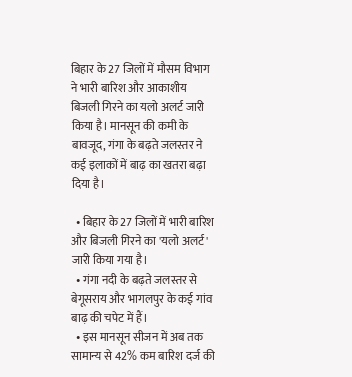बिहार के 27 जिलों में मौसम विभाग ने भारी बारिश और आकाशीय बिजली गिरने का यलो अलर्ट जारी किया है। मानसून की कमी के बावजूद, गंगा के बढ़ते जलस्तर ने कई इलाकों में बाढ़ का खतरा बढ़ा दिया है।

  • बिहार के 27 जिलों में भारी बारिश और बिजली गिरने का 'यलो अलर्ट' जारी किया गया है।
  • गंगा नदी के बढ़ते जलस्तर से बेगूसराय और भागलपुर के कई गांव बाढ़ की चपेट में हैं।
  • इस मानसून सीजन में अब तक सामान्य से 42% कम बारिश दर्ज की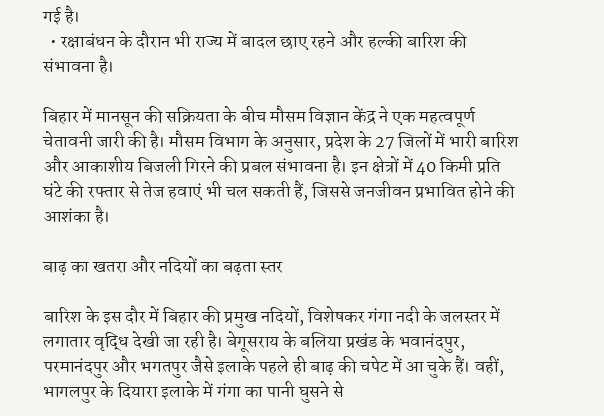गई है।
  • रक्षाबंधन के दौरान भी राज्य में बादल छाए रहने और हल्की बारिश की संभावना है।

बिहार में मानसून की सक्रियता के बीच मौसम विज्ञान केंद्र ने एक महत्वपूर्ण चेतावनी जारी की है। मौसम विभाग के अनुसार, प्रदेश के 27 जिलों में भारी बारिश और आकाशीय बिजली गिरने की प्रबल संभावना है। इन क्षेत्रों में 40 किमी प्रति घंटे की रफ्तार से तेज हवाएं भी चल सकती हैं, जिससे जनजीवन प्रभावित होने की आशंका है।

बाढ़ का खतरा और नदियों का बढ़ता स्तर

बारिश के इस दौर में बिहार की प्रमुख नदियों, विशेषकर गंगा नदी के जलस्तर में लगातार वृद्धि देखी जा रही है। बेगूसराय के बलिया प्रखंड के भवानंदपुर, परमानंदपुर और भगतपुर जैसे इलाके पहले ही बाढ़ की चपेट में आ चुके हैं। वहीं, भागलपुर के दियारा इलाके में गंगा का पानी घुसने से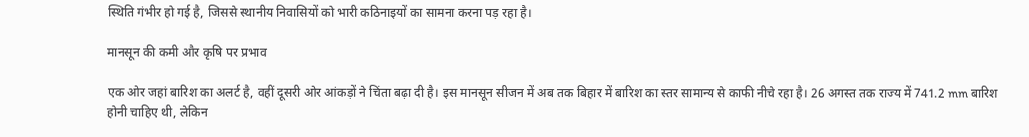स्थिति गंभीर हो गई है, जिससे स्थानीय निवासियों को भारी कठिनाइयों का सामना करना पड़ रहा है।

मानसून की कमी और कृषि पर प्रभाव

एक ओर जहां बारिश का अलर्ट है, वहीं दूसरी ओर आंकड़ों ने चिंता बढ़ा दी है। इस मानसून सीजन में अब तक बिहार में बारिश का स्तर सामान्य से काफी नीचे रहा है। 26 अगस्त तक राज्य में 741.2 mm बारिश होनी चाहिए थी, लेकिन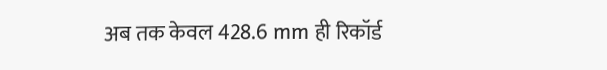अब तक केवल 428.6 mm ही रिकॉर्ड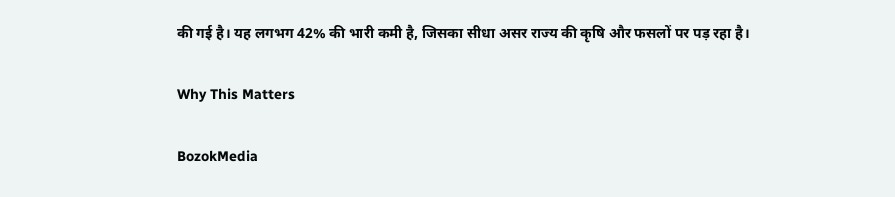की गई है। यह लगभग 42% की भारी कमी है, जिसका सीधा असर राज्य की कृषि और फसलों पर पड़ रहा है।

Why This Matters

BozokMedia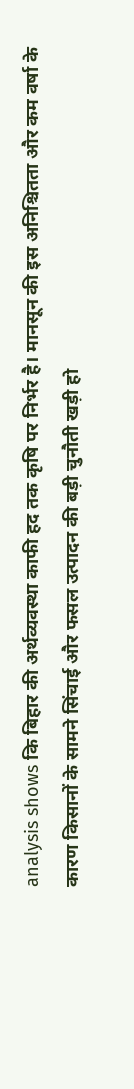analysis shows कि बिहार की अर्थव्यवस्था काफी हद तक कृषि पर निर्भर है। मानसून की इस अनिश्चितता और कम वर्षा के कारण किसानों के सामने सिंचाई और फसल उत्पादन की बड़ी चुनौती खड़ी हो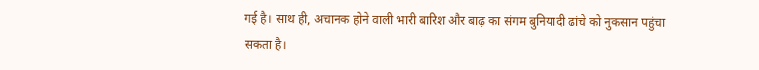गई है। साथ ही, अचानक होने वाली भारी बारिश और बाढ़ का संगम बुनियादी ढांचे को नुकसान पहुंचा सकता है।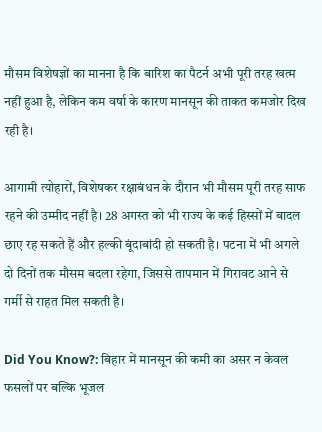मौसम विशेषज्ञों का मानना है कि बारिश का पैटर्न अभी पूरी तरह खत्म नहीं हुआ है, लेकिन कम वर्षा के कारण मानसून की ताकत कमजोर दिख रही है।

आगामी त्योहारों, विशेषकर रक्षाबंधन के दौरान भी मौसम पूरी तरह साफ रहने की उम्मीद नहीं है। 28 अगस्त को भी राज्य के कई हिस्सों में बादल छाए रह सकते हैं और हल्की बूंदाबांदी हो सकती है। पटना में भी अगले दो दिनों तक मौसम बदला रहेगा, जिससे तापमान में गिरावट आने से गर्मी से राहत मिल सकती है।

Did You Know?: बिहार में मानसून की कमी का असर न केवल फसलों पर बल्कि भूजल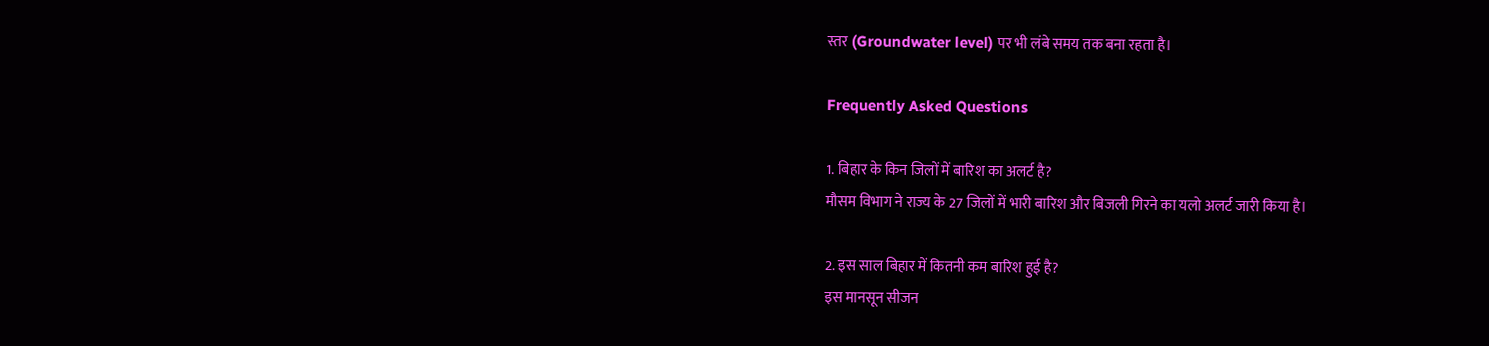स्तर (Groundwater level) पर भी लंबे समय तक बना रहता है।

Frequently Asked Questions

1. बिहार के किन जिलों में बारिश का अलर्ट है?
मौसम विभाग ने राज्य के 27 जिलों में भारी बारिश और बिजली गिरने का यलो अलर्ट जारी किया है।

2. इस साल बिहार में कितनी कम बारिश हुई है?
इस मानसून सीजन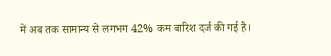में अब तक सामान्य से लगभग 42% कम बारिश दर्ज की गई है।